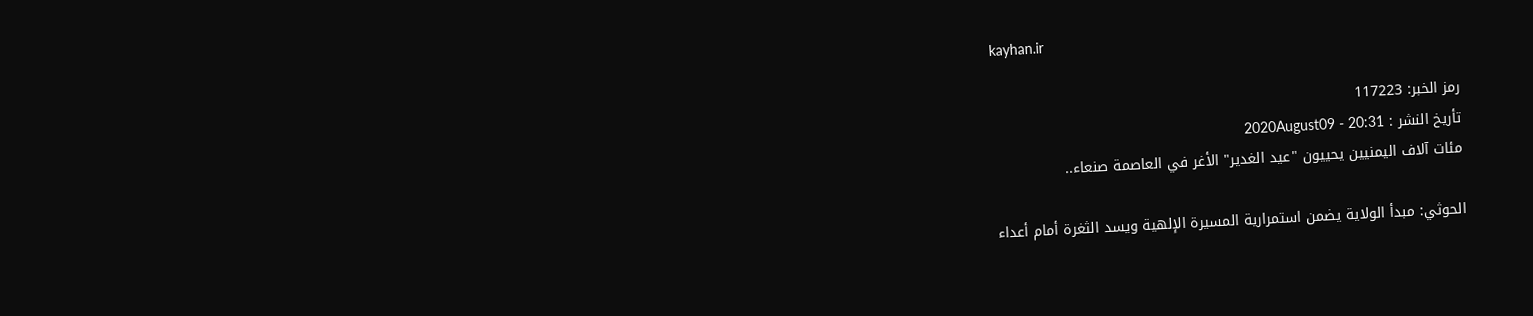kayhan.ir

رمز الخبر: 117223
تأريخ النشر : 2020August09 - 20:31
مئات آلاف اليمنيين يحييون "عيد الغدير" الأغر في العاصمة صنعاء..

الحوثي: مبدأ الولاية يضمن استمرارية المسيرة الإلهية ويسد الثغرة أمام أعداء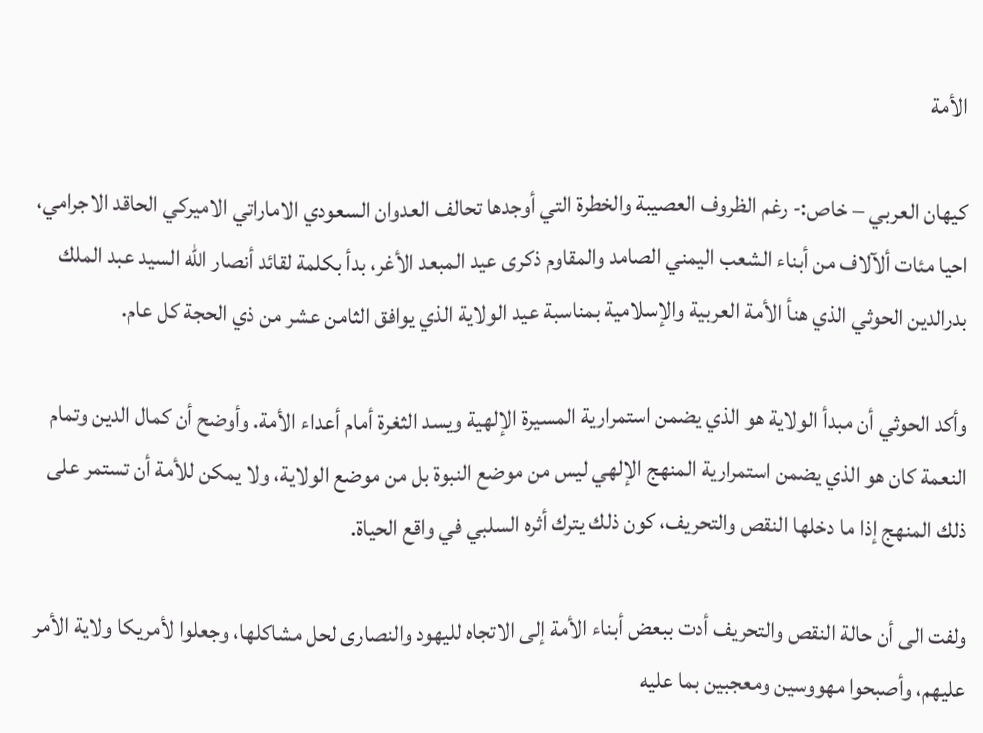الأمة

كيهان العربي – خاص:- رغم الظروف العصيبة والخطرة التي أوجدها تحالف العدوان السعودي الاماراتي الاميركي الحاقد الاجرامي، احيا مئات ألآلاف من أبناء الشعب اليمني الصامد والمقاوم ذكرى عيد المبعد الأغر، بدأ بكلمة لقائد أنصار الله السيد عبد الملك بدرالدين الحوثي الذي هنأ الأمة العربية والإسلامية بمناسبة عيد الولاية الذي يوافق الثامن عشر من ذي الحجة كل عام.

وأكد الحوثي أن مبدأ الولاية هو الذي يضمن استمرارية المسيرة الإلهية ويسد الثغرة أمام أعداء الأمة. وأوضح أن كمال الدين وتمام النعمة كان هو الذي يضمن استمرارية المنهج الإلهي ليس من موضع النبوة بل من موضع الولاية، ولا يمكن للأمة أن تستمر على ذلك المنهج إذا ما دخلها النقص والتحريف، كون ذلك يترك أثره السلبي في واقع الحياة.

ولفت الى أن حالة النقص والتحريف أدت ببعض أبناء الأمة إلى الاتجاه لليهود والنصارى لحل مشاكلها، وجعلوا لأمريكا ولاية الأمر عليهم، وأصبحوا مهووسين ومعجبين بما عليه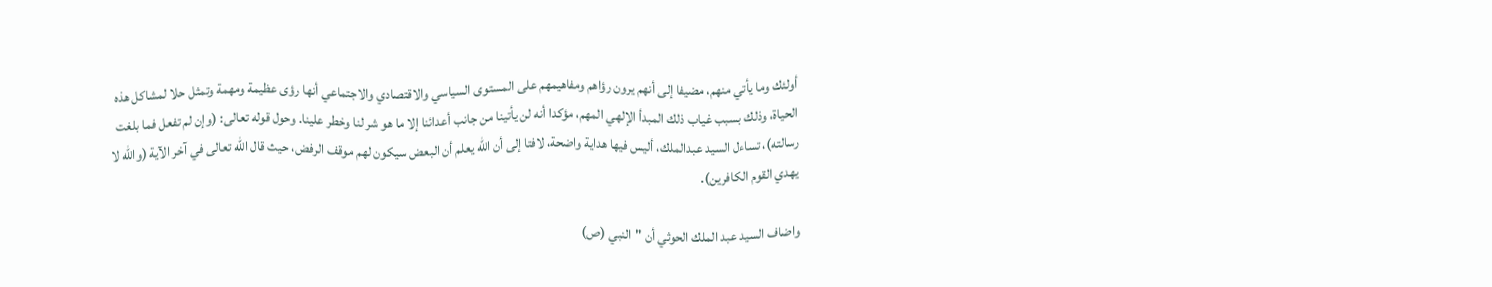أولئك وما يأتي منهم، مضيفا إلى أنهم يرون رؤاهم ومفاهيمهم على المستوى السياسي والاقتصادي والاجتماعي أنها رؤى عظيمة ومهمة وتمثل حلا لمشاكل هذه الحياة، وذلك بسبب غياب ذلك المبدأ الإلهي المهم، مؤكدا أنه لن يأتينا من جانب أعدائنا إلا ما هو شر لنا وخطر علينا. وحول قوله تعالى: (وإن لم تفعل فما بلغت رسالته)، تساءل السيد عبدالملك، أليس فيها هداية واضحة، لافتا إلى أن الله يعلم أن البعض سيكون لهم موقف الرفض، حيث قال الله تعالى في آخر الآية (والله لا يهدي القوم الكافرين).

واضاف السيد عبد الملك الحوثي أن "النبي (ص)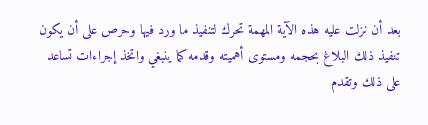بعد أن نزلت عليه هذه الآية المهمة تحرك لتنفيذ ما ورد فيها وحرص على أن يكون تنفيذ ذلك البلاغ بحجمه ومستوى أهميته وقدمه كما ينبغي واتخذ إجراءات تساعد على ذلك وتقدم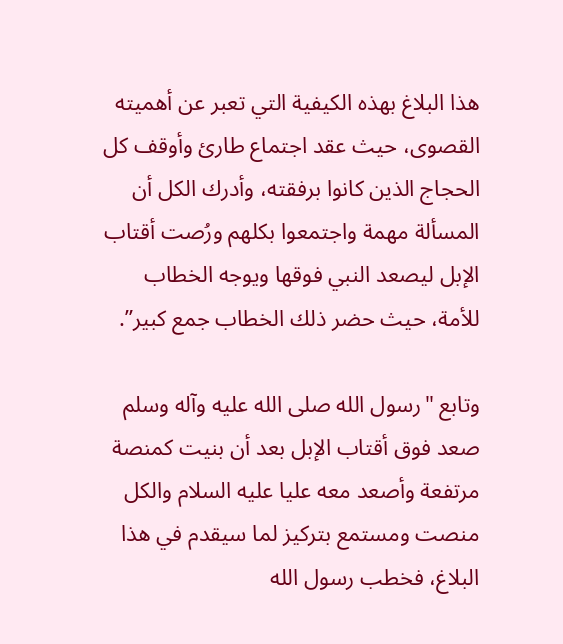هذا البلاغ بهذه الكيفية التي تعبر عن أهميته القصوى، حيث عقد اجتماع طارئ وأوقف كل الحجاج الذين كانوا برفقته، وأدرك الكل أن المسألة مهمة واجتمعوا بكلهم ورُصت أقتاب الإبل ليصعد النبي فوقها ويوجه الخطاب للأمة، حيث حضر ذلك الخطاب جمع كبير”.

وتابع "رسول الله صلى الله عليه وآله وسلم صعد فوق أقتاب الإبل بعد أن بنيت كمنصة مرتفعة وأصعد معه عليا عليه السلام والكل منصت ومستمع بتركيز لما سيقدم في هذا البلاغ، فخطب رسول الله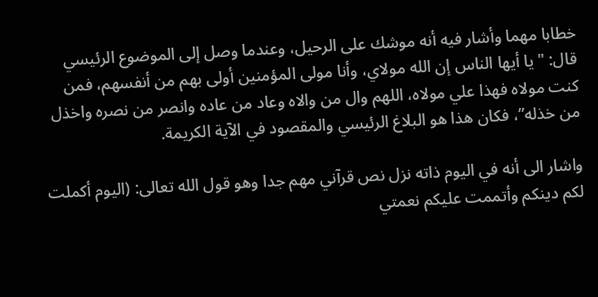خطابا مهما وأشار فيه أنه موشك على الرحيل، وعندما وصل إلى الموضوع الرئيسي قال: "يا أيها الناس إن الله مولاي، وأنا مولى المؤمنين أولى بهم من أنفسهم، فمن كنت مولاه فهذا علي مولاه، اللهم وال من والاه وعاد من عاده وانصر من نصره واخذل من خذله”، فكان هذا هو البلاغ الرئيسي والمقصود في الآية الكريمة.

واشار الى أنه في اليوم ذاته نزل نص قرآني مهم جدا وهو قول الله تعالى: (اليوم أكملت لكم دينكم وأتممت عليكم نعمتي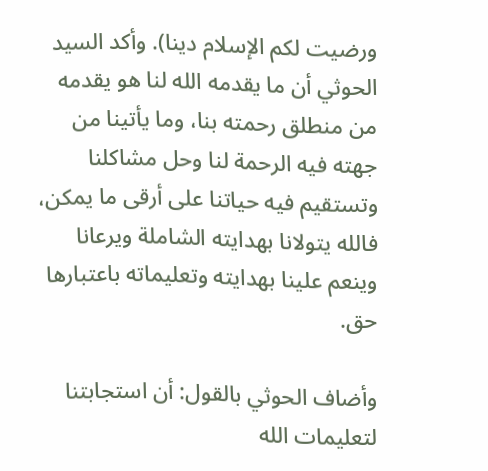ورضيت لكم الإسلام دينا). وأكد السيد الحوثي أن ما يقدمه الله لنا هو يقدمه من منطلق رحمته بنا، وما يأتينا من جهته فيه الرحمة لنا وحل مشاكلنا وتستقيم فيه حياتنا على أرقى ما يمكن، فالله يتولانا بهدايته الشاملة ويرعانا وينعم علينا بهدايته وتعليماته باعتبارها حق.

وأضاف الحوثي بالقول: أن استجابتنا لتعليمات الله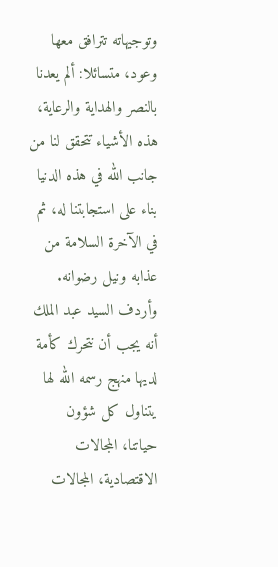وتوجيهاته تترافق معها وعود، متسائلا: ألم يعدنا بالنصر والهداية والرعاية، هذه الأشياء تتحقق لنا من جانب الله في هذه الدنيا بناء على استجابتنا له، ثم في الآخرة السلامة من عذابه ونيل رضوانه. وأردف السيد عبد الملك أنه يجب أن نتحرك كأمة لديها منهج رسمه الله لها يتناول كل شؤون حياتنا، المجالات الاقتصادية، المجالات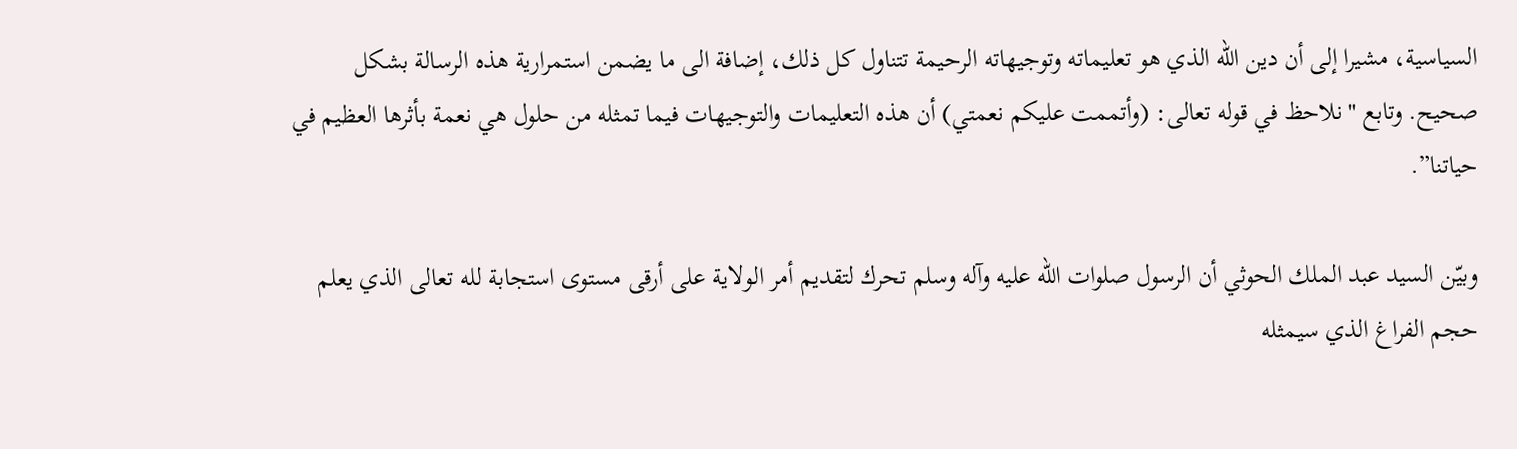السياسية، مشيرا إلى أن دين الله الذي هو تعليماته وتوجيهاته الرحيمة تتناول كل ذلك، إضافة الى ما يضمن استمرارية هذه الرسالة بشكل صحيح. وتابع "نلاحظ في قوله تعالى: (وأتممت عليكم نعمتي) أن هذه التعليمات والتوجيهات فيما تمثله من حلول هي نعمة بأثرها العظيم في حياتنا”.

وبيّن السيد عبد الملك الحوثي أن الرسول صلوات الله عليه وآله وسلم تحرك لتقديم أمر الولاية على أرقى مستوى استجابة لله تعالى الذي يعلم حجم الفراغ الذي سيمثله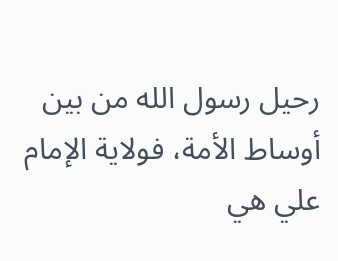رحيل رسول الله من بين أوساط الأمة، فولاية الإمام علي هي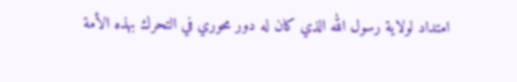امتداد لولاية رسول الله الذي كان له دور محوري في التحرك بهذه الأمة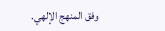وفق المنهج الإلهي.